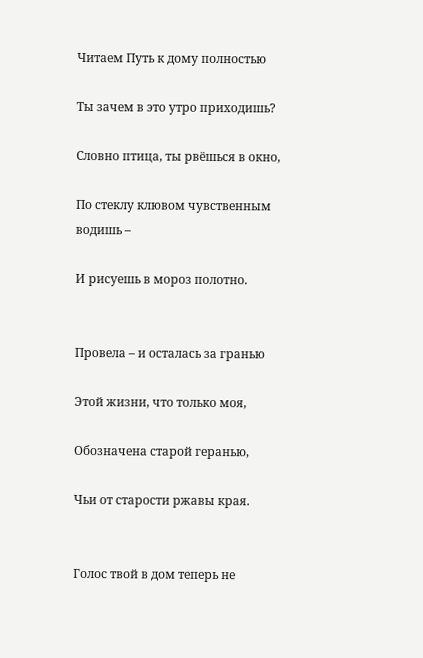Читаем Путь к дому полностью

Ты зачем в это утро приходишь?

Словно птица, ты рвёшься в окно,

По стеклу клювом чувственным водишь –

И рисуешь в мороз полотно.


Провела – и осталась за гранью

Этой жизни, что только моя,

Обозначена старой геранью,

Чьи от старости ржавы края.


Голос твой в дом теперь не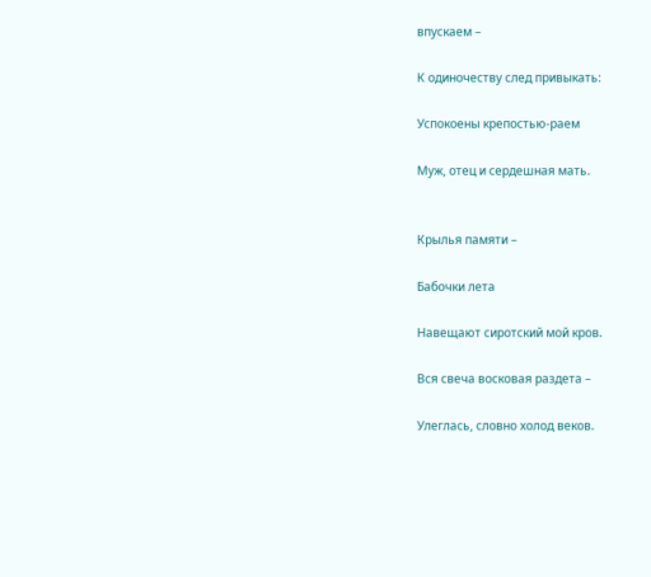впускаем –

К одиночеству след привыкать:

Успокоены крепостью-раем

Муж, отец и сердешная мать.


Крылья памяти –

Бабочки лета

Навещают сиротский мой кров.

Вся свеча восковая раздета –

Улеглась, словно холод веков.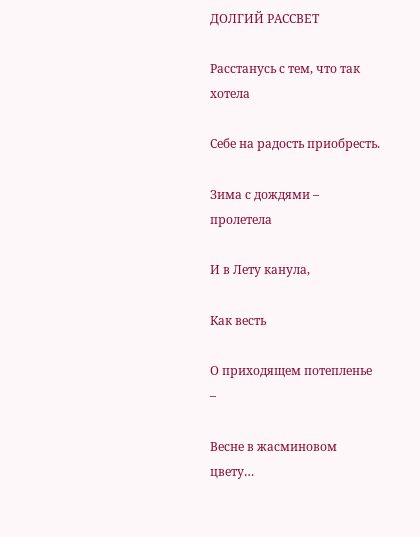ДОЛГИЙ РАССВЕТ

Расстанусь с тем, что так хотела

Себе на радость приобресть.

Зима с дождями – пролетела

И в Лету канула,

Как весть

О приходящем потепленье –

Весне в жасминовом цвету…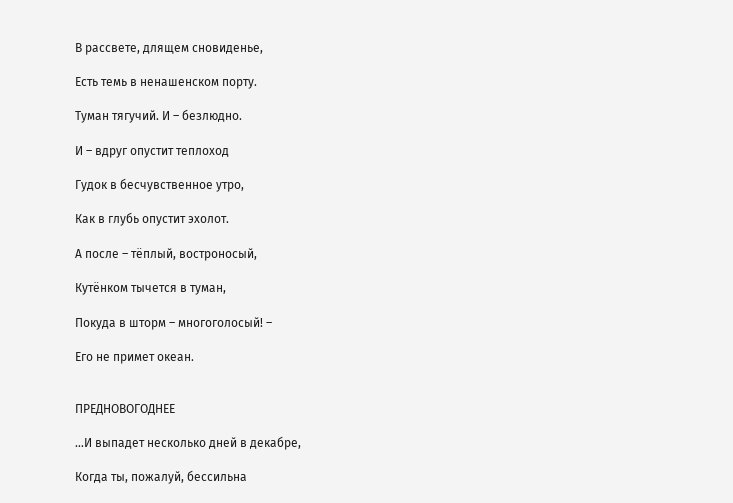В рассвете, длящем сновиденье,

Есть темь в ненашенском порту.

Туман тягучий. И – безлюдно.

И – вдруг опустит теплоход

Гудок в бесчувственное утро,

Как в глубь опустит эхолот.

А после – тёплый, востроносый,

Кутёнком тычется в туман,

Покуда в шторм – многоголосый! –

Его не примет океан.


ПРЕДНОВОГОДНЕЕ

…И выпадет несколько дней в декабре,

Когда ты, пожалуй, бессильна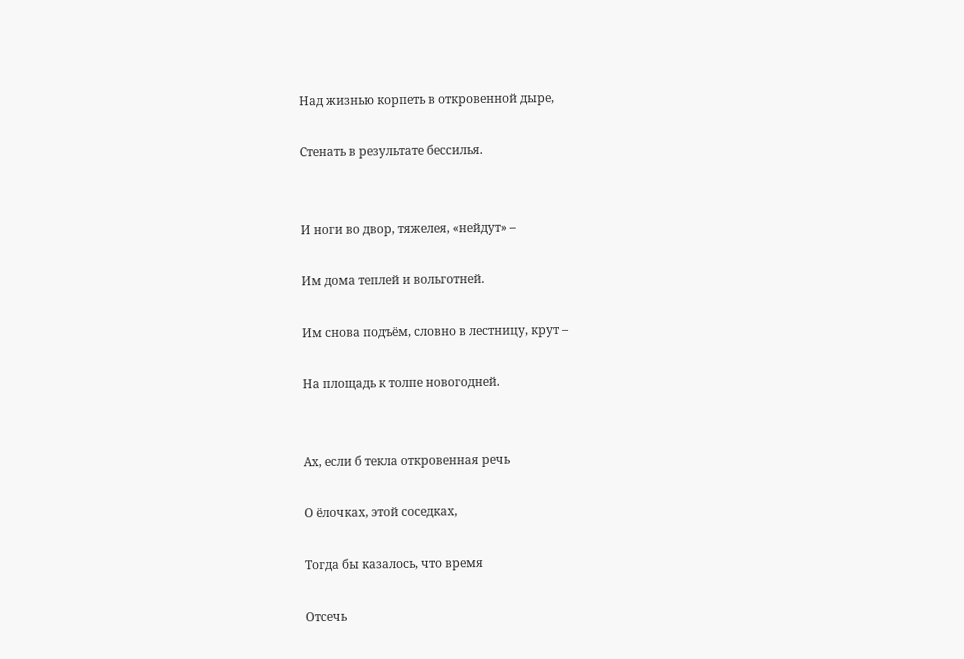Над жизнью корпеть в откровенной дыре,

Стенать в результате бессилья.


И ноги во двор, тяжелея, «нейдут» –

Им дома теплей и вольготней.

Им снова подъём, словно в лестницу, крут –

На площадь к толпе новогодней.


Ах, если б текла откровенная речь

О ёлочках, этой соседках,

Тогда бы казалось, что время

Отсечь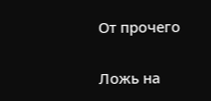От прочего

Ложь на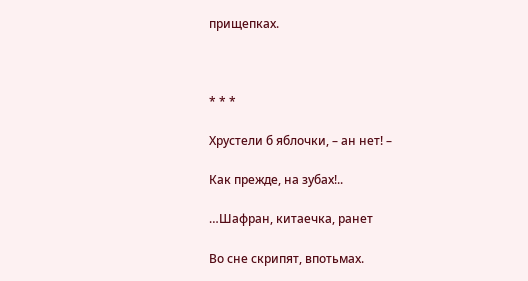прищепках.



* * *

Хрустели б яблочки, – ан нет! –

Как прежде, на зубах!..

…Шафран, китаечка, ранет

Во сне скрипят, впотьмах.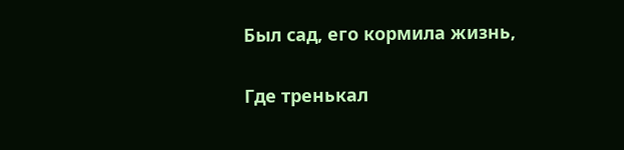Был сад, его кормила жизнь,

Где тренькал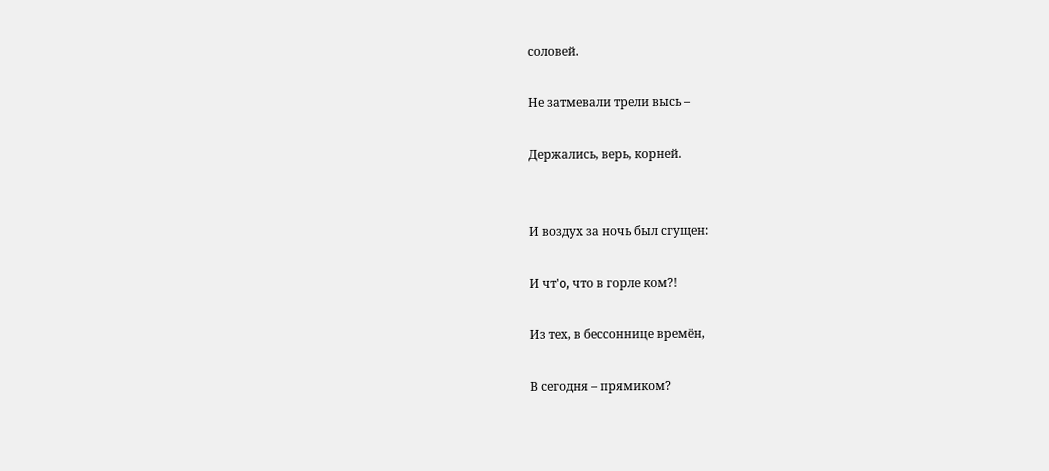соловей.

Не затмевали трели высь –

Держались, верь, корней.


И воздух за ночь был сгущен:

И чт'o, что в горле ком?!

Из тех, в бессоннице времён,

В сегодня – прямиком?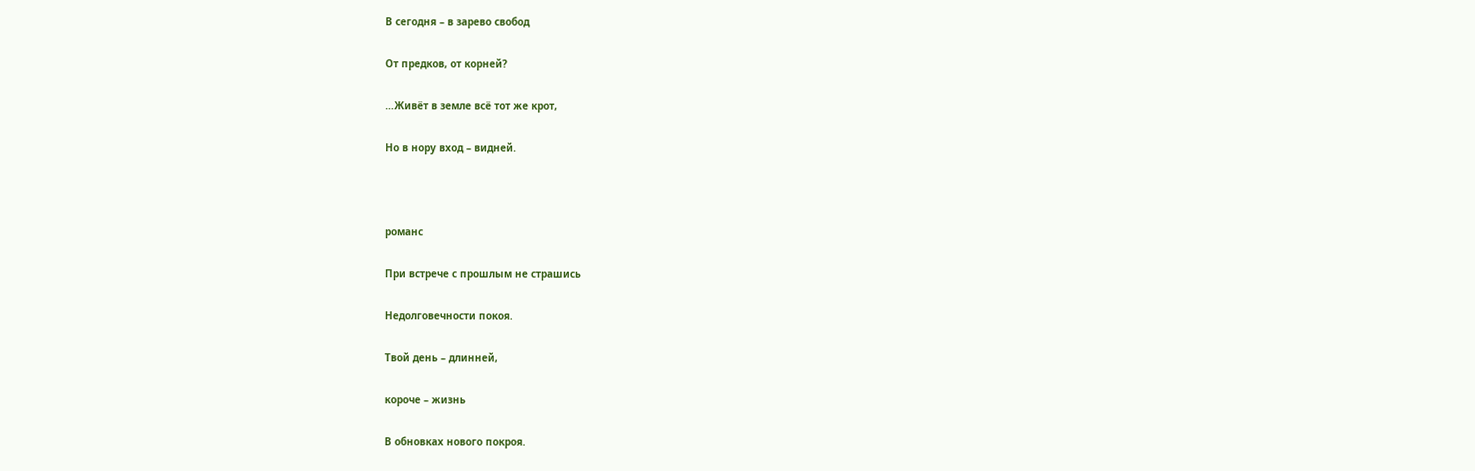В сегодня – в зарево свобод

От предков, от корней?

…Живёт в земле всё тот же крот,

Но в нору вход – видней.



романс

При встрече с прошлым не страшись

Недолговечности покоя.

Твой день – длинней,

короче – жизнь

В обновках нового покроя.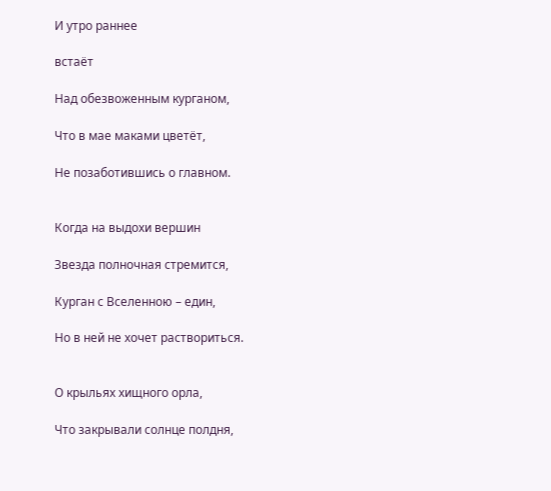И утро раннее

встаёт

Над обезвоженным курганом,

Что в мае маками цветёт,

Не позаботившись о главном.


Когда на выдохи вершин

Звезда полночная стремится,

Курган с Вселенною – един,

Но в ней не хочет раствориться.


О крыльях хищного орла,

Что закрывали солнце полдня,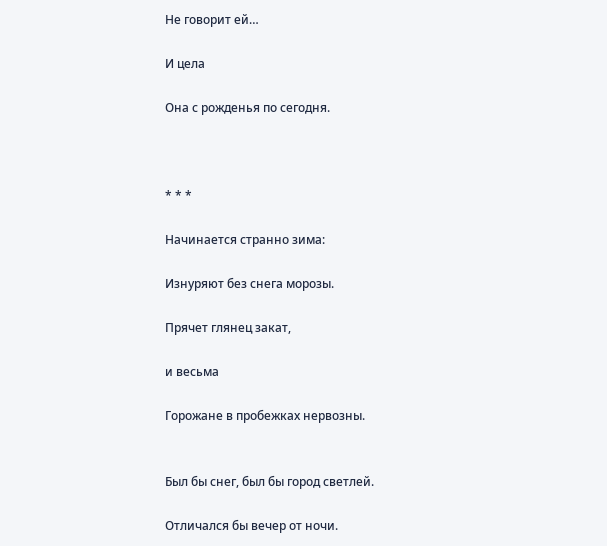Не говорит ей…

И цела

Она с рожденья по сегодня.



* * *

Начинается странно зима:

Изнуряют без снега морозы.

Прячет глянец закат,

и весьма

Горожане в пробежках нервозны.


Был бы снег, был бы город светлей.

Отличался бы вечер от ночи.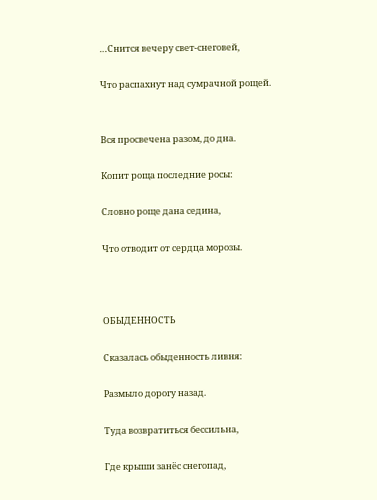…Снится вечеру свет-снеговей,

Что распахнут над сумрачной рощей.


Вся просвечена разом, до дна.

Копит роща последние росы:

Словно роще дана седина,

Что отводит от сердца морозы.



ОБЫДЕННОСТЬ

Сказалась обыденность ливня:

Размыло дорогу назад.

Туда возвратиться бессильна,

Где крыши занёс снегопад,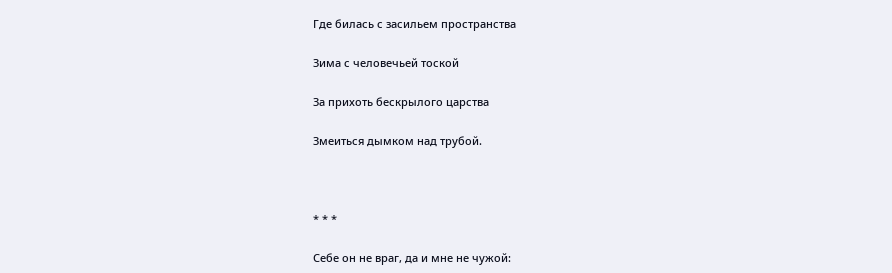Где билась с засильем пространства

Зима с человечьей тоской

За прихоть бескрылого царства

Змеиться дымком над трубой.



* * *

Себе он не враг, да и мне не чужой: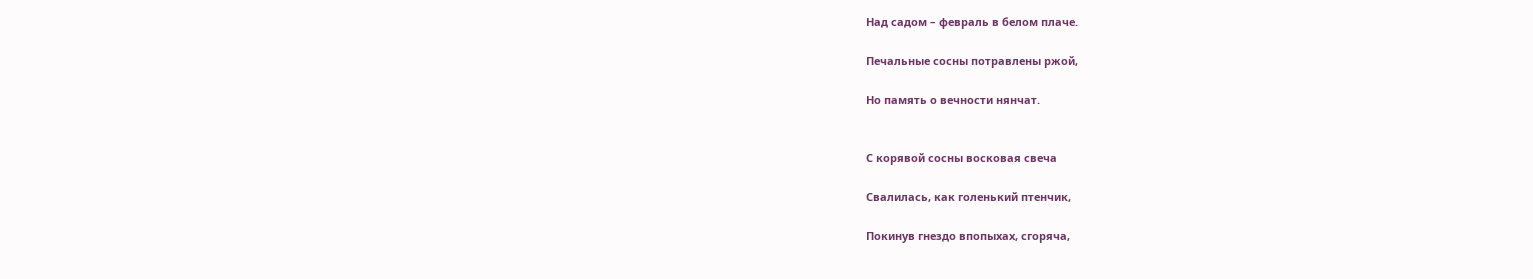Над садом – февраль в белом плаче.

Печальные сосны потравлены ржой,

Но память о вечности нянчат.


С корявой сосны восковая свеча

Свалилась, как голенький птенчик,

Покинув гнездо впопыхах, сгоряча,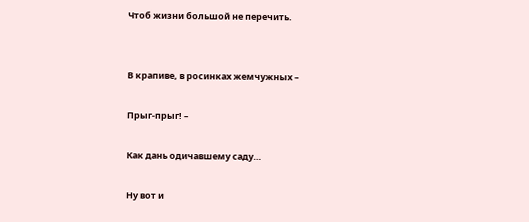Чтоб жизни большой не перечить.


В крапиве, в росинках жемчужных –

Прыг-прыг! –

Как дань одичавшему саду…

Ну вот и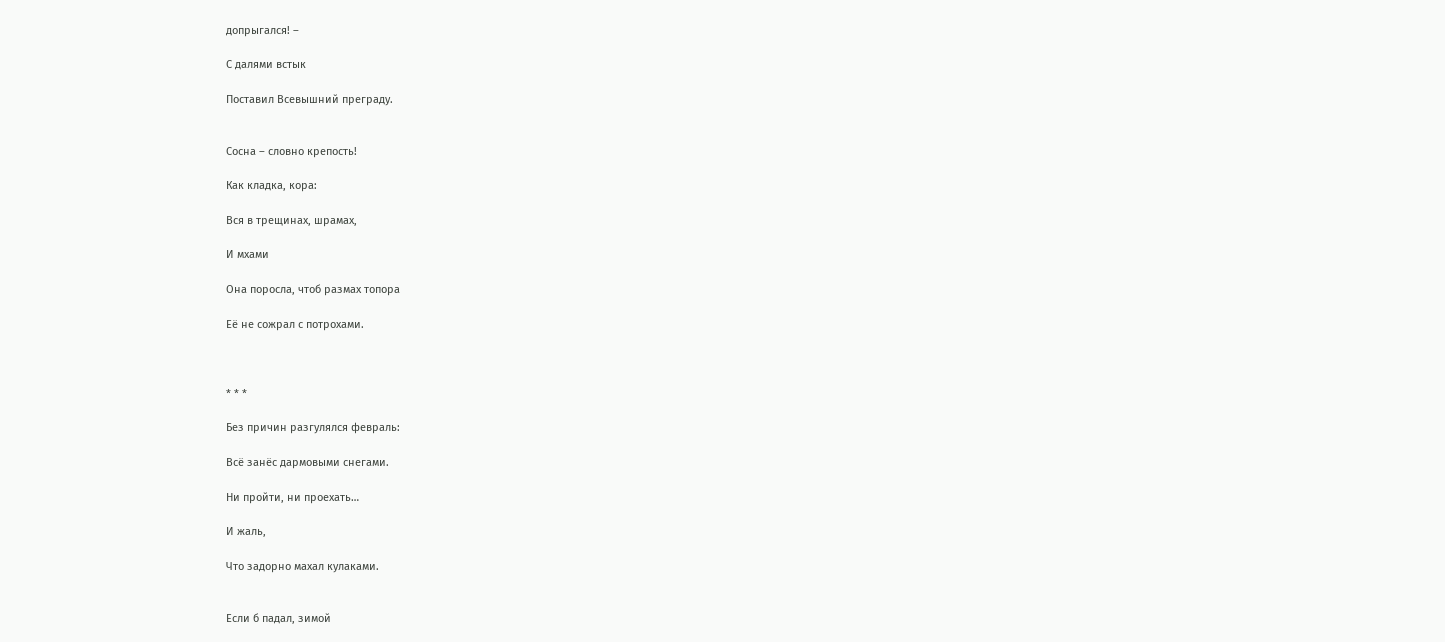допрыгался! –

С далями встык

Поставил Всевышний преграду.


Сосна – словно крепость!

Как кладка, кора:

Вся в трещинах, шрамах,

И мхами

Она поросла, чтоб размах топора

Её не сожрал с потрохами.



* * *

Без причин разгулялся февраль:

Всё занёс дармовыми снегами.

Ни пройти, ни проехать…

И жаль,

Что задорно махал кулаками.


Если б падал, зимой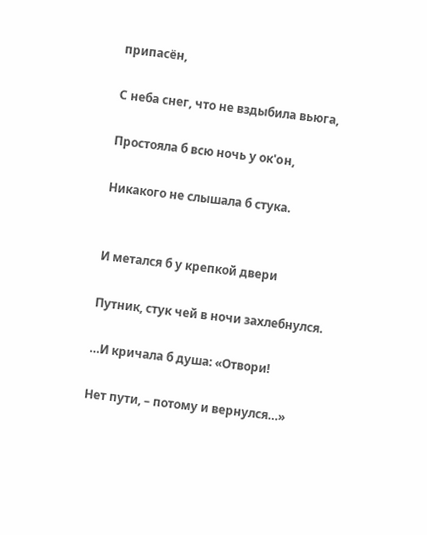припасён,

С неба снег, что не вздыбила вьюга,

Простояла б всю ночь у ок'oн,

Никакого не слышала б стука.


И метался б у крепкой двери

Путник, стук чей в ночи захлебнулся.

…И кричала б душа: «Отвори!

Нет пути, – потому и вернулся…»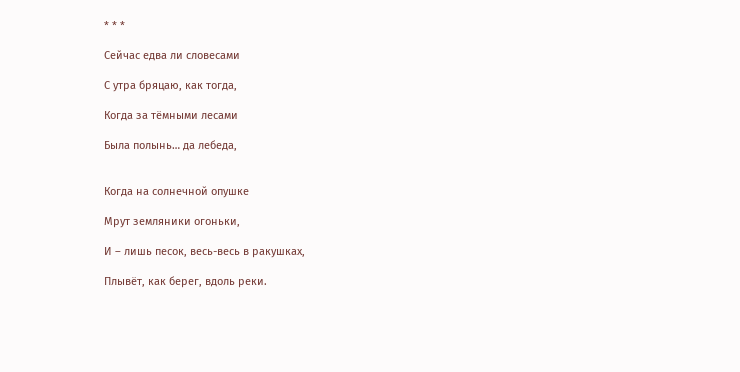* * *

Сейчас едва ли словесами

С утра бряцаю, как тогда,

Когда за тёмными лесами

Была полынь… да лебеда,


Когда на солнечной опушке

Мрут земляники огоньки,

И – лишь песок, весь-весь в ракушках,

Плывёт, как берег, вдоль реки.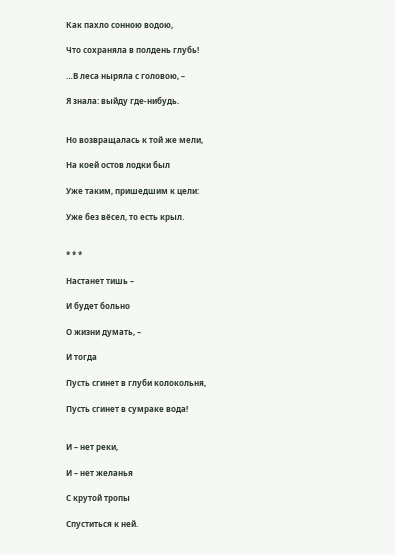Как пахло сонною водою,

Что сохраняла в полдень глубь!

…В леса ныряла с головою, –

Я знала: выйду где-нибудь.


Но возвращалась к той же мели,

На коей остов лодки был

Уже таким, пришедшим к цели:

Уже без вёсел, то есть крыл.


* * *

Настанет тишь –

И будет больно

О жизни думать, –

И тогда

Пусть сгинет в глуби колокольня,

Пусть сгинет в сумраке вода!


И – нет реки,

И – нет желанья

С крутой тропы

Спуститься к ней.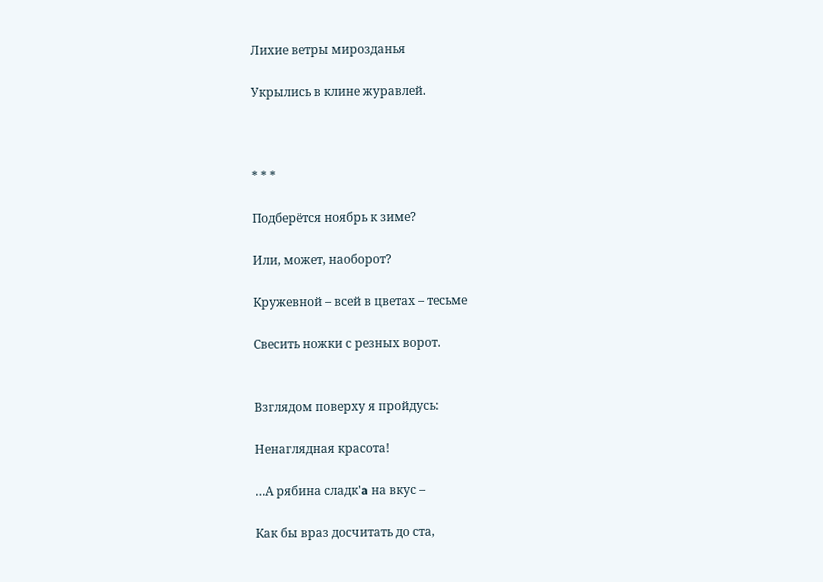Лихие ветры мирозданья

Укрылись в клине журавлей.



* * *

Подберётся ноябрь к зиме?

Или, может, наоборот?

Кружевной – всей в цветах – тесьме

Свесить ножки с резных ворот.


Взглядом поверху я пройдусь:

Ненаглядная красота!

…А рябина сладк'a на вкус –

Как бы враз досчитать до ста,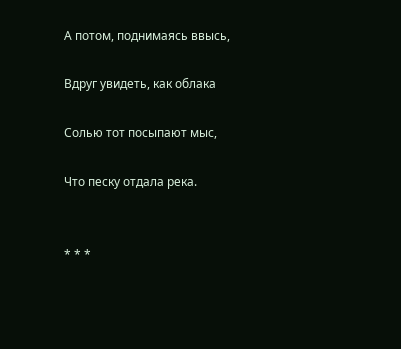А потом, поднимаясь ввысь,

Вдруг увидеть, как облака

Солью тот посыпают мыс,

Что песку отдала река.


* * *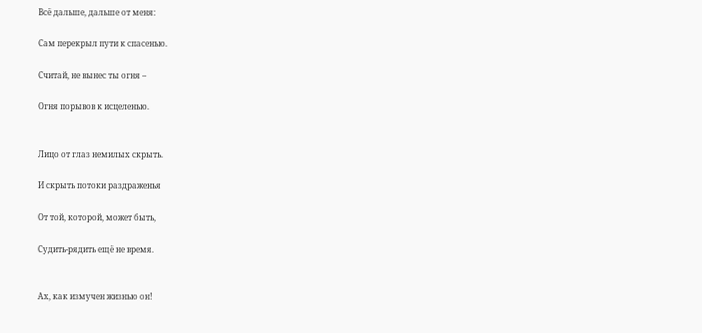Всё дальше, дальше от меня:

Сам перекрыл пути к спасенью.

Считай, не вынес ты огня –

Огня порывов к исцеленью.


Лицо от глаз немилых скрыть.

И скрыть потоки раздраженья

От той, которой, может быть,

Судить-рядить ещё не время.


Ах, как измучен жизнью он!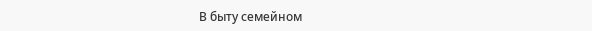В быту семейном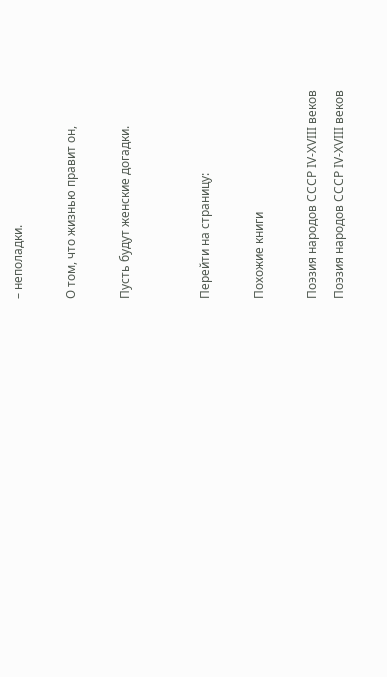– неполадки.

О том, что жизнью правит он,

Пусть будут женские догадки.


Перейти на страницу:

Похожие книги

Поэзия народов СССР IV-XVIII веков
Поэзия народов СССР IV-XVIII веков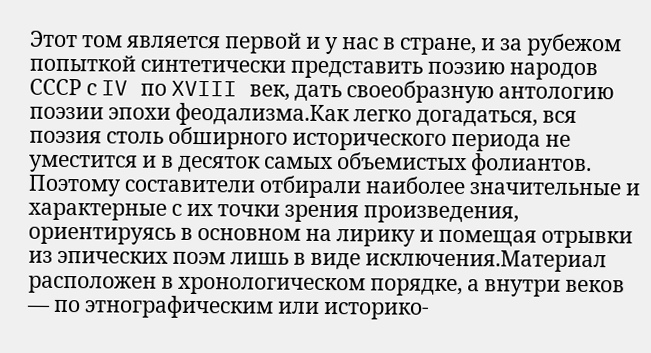Этот том является первой и у нас в стране, и за рубежом попыткой синтетически представить поэзию народов СССР с IV по XVIII век, дать своеобразную антологию поэзии эпохи феодализма.Как легко догадаться, вся поэзия столь обширного исторического периода не уместится и в десяток самых объемистых фолиантов. Поэтому составители отбирали наиболее значительные и характерные с их точки зрения произведения, ориентируясь в основном на лирику и помещая отрывки из эпических поэм лишь в виде исключения.Материал расположен в хронологическом порядке, а внутри веков — по этнографическим или историко-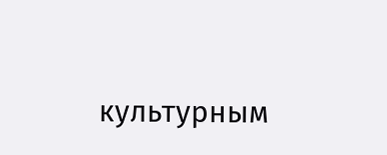культурным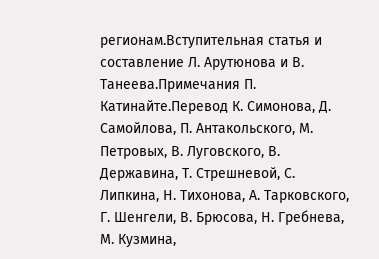регионам.Вступительная статья и составление Л. Арутюнова и В. Танеева.Примечания П. Катинайте.Перевод К. Симонова, Д. Самойлова, П. Антакольского, М. Петровых, В. Луговского, В. Державина, Т. Стрешневой, С. Липкина, Н. Тихонова, А. Тарковского, Г. Шенгели, В. Брюсова, Н. Гребнева, М. Кузмина,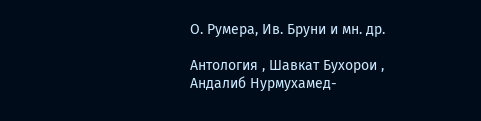О. Румера, Ив. Бруни и мн. др.

Антология , Шавкат Бухорои , Андалиб Нурмухамед-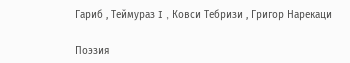Гариб , Теймураз I , Ковси Тебризи , Григор Нарекаци

Поэзия